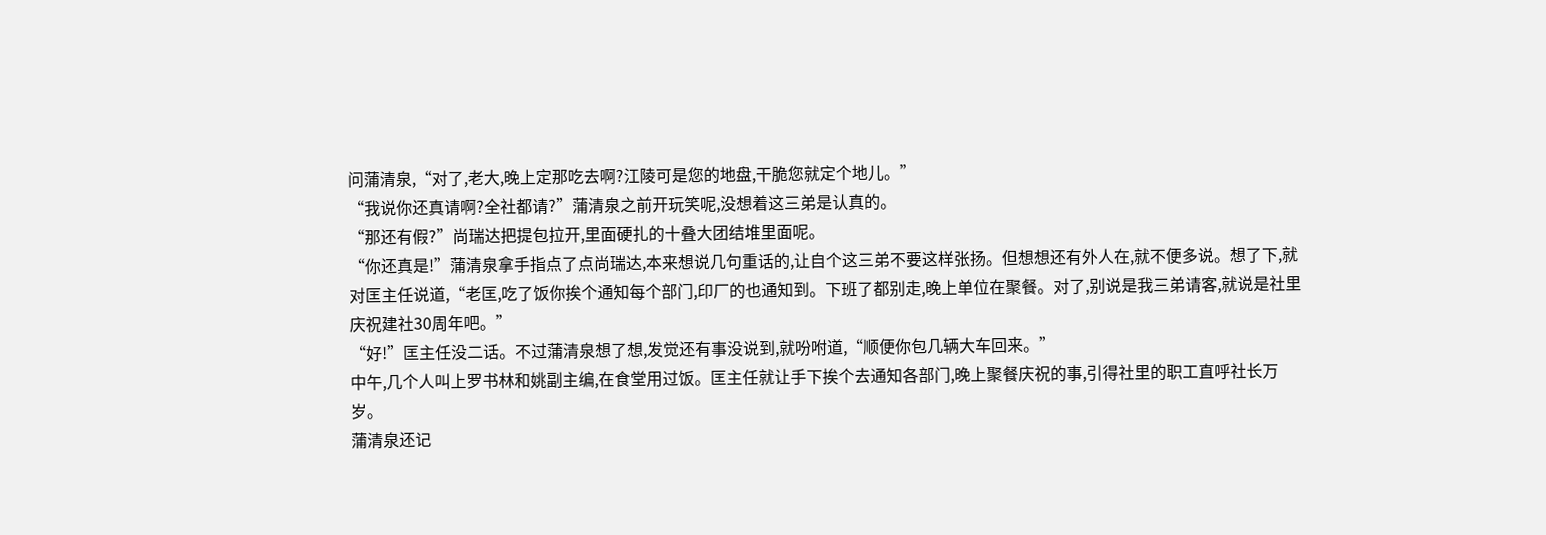问蒲清泉,“对了,老大,晚上定那吃去啊?江陵可是您的地盘,干脆您就定个地儿。”
“我说你还真请啊?全社都请?”蒲清泉之前开玩笑呢,没想着这三弟是认真的。
“那还有假?”尚瑞达把提包拉开,里面硬扎的十叠大团结堆里面呢。
“你还真是!”蒲清泉拿手指点了点尚瑞达,本来想说几句重话的,让自个这三弟不要这样张扬。但想想还有外人在,就不便多说。想了下,就对匡主任说道,“老匡,吃了饭你挨个通知每个部门,印厂的也通知到。下班了都别走,晚上单位在聚餐。对了,别说是我三弟请客,就说是社里庆祝建社30周年吧。”
“好!”匡主任没二话。不过蒲清泉想了想,发觉还有事没说到,就吩咐道,“顺便你包几辆大车回来。”
中午,几个人叫上罗书林和姚副主编,在食堂用过饭。匡主任就让手下挨个去通知各部门,晚上聚餐庆祝的事,引得社里的职工直呼社长万岁。
蒲清泉还记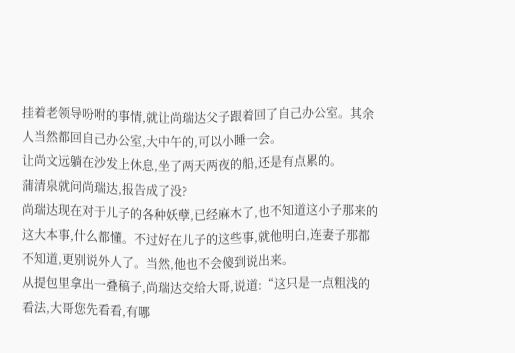挂着老领导吩咐的事情,就让尚瑞达父子跟着回了自己办公室。其余人当然都回自己办公室,大中午的,可以小睡一会。
让尚文远躺在沙发上休息,坐了两天两夜的船,还是有点累的。
蒲清泉就问尚瑞达,报告成了没?
尚瑞达现在对于儿子的各种妖孽,已经麻木了,也不知道这小子那来的这大本事,什么都懂。不过好在儿子的这些事,就他明白,连妻子那都不知道,更别说外人了。当然,他也不会傻到说出来。
从提包里拿出一叠稿子,尚瑞达交给大哥,说道:“这只是一点粗浅的看法,大哥您先看看,有哪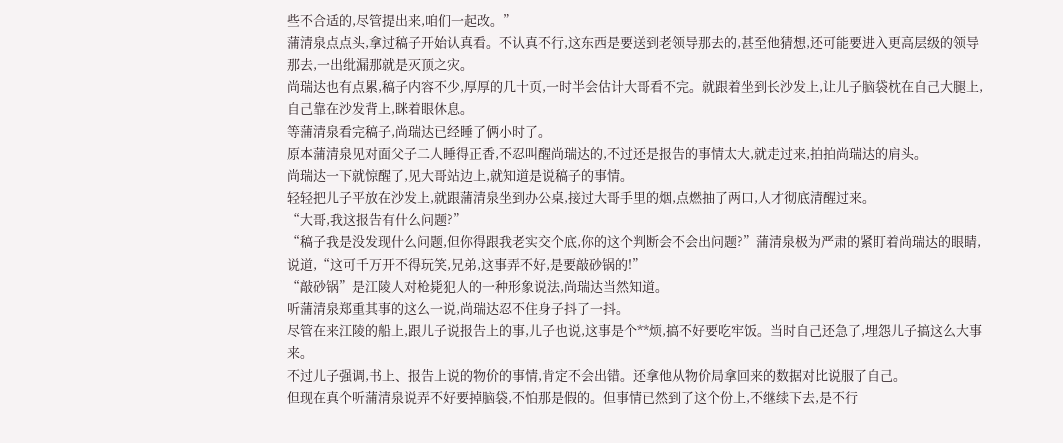些不合适的,尽管提出来,咱们一起改。”
蒲清泉点点头,拿过稿子开始认真看。不认真不行,这东西是要送到老领导那去的,甚至他猜想,还可能要进入更高层级的领导那去,一出纰漏那就是灭顶之灾。
尚瑞达也有点累,稿子内容不少,厚厚的几十页,一时半会估计大哥看不完。就跟着坐到长沙发上,让儿子脑袋枕在自己大腿上,自己靠在沙发背上,眯着眼休息。
等蒲清泉看完稿子,尚瑞达已经睡了俩小时了。
原本蒲清泉见对面父子二人睡得正香,不忍叫醒尚瑞达的,不过还是报告的事情太大,就走过来,拍拍尚瑞达的肩头。
尚瑞达一下就惊醒了,见大哥站边上,就知道是说稿子的事情。
轻轻把儿子平放在沙发上,就跟蒲清泉坐到办公桌,接过大哥手里的烟,点燃抽了两口,人才彻底清醒过来。
“大哥,我这报告有什么问题?”
“稿子我是没发现什么问题,但你得跟我老实交个底,你的这个判断会不会出问题?”蒲清泉极为严肃的紧盯着尚瑞达的眼睛,说道,“这可千万开不得玩笑,兄弟,这事弄不好,是要敲砂锅的!”
“敲砂锅”是江陵人对枪毙犯人的一种形象说法,尚瑞达当然知道。
听蒲清泉郑重其事的这么一说,尚瑞达忍不住身子抖了一抖。
尽管在来江陵的船上,跟儿子说报告上的事,儿子也说,这事是个**烦,搞不好要吃牢饭。当时自己还急了,埋怨儿子搞这么大事来。
不过儿子强调,书上、报告上说的物价的事情,肯定不会出错。还拿他从物价局拿回来的数据对比说服了自己。
但现在真个听蒲清泉说弄不好要掉脑袋,不怕那是假的。但事情已然到了这个份上,不继续下去,是不行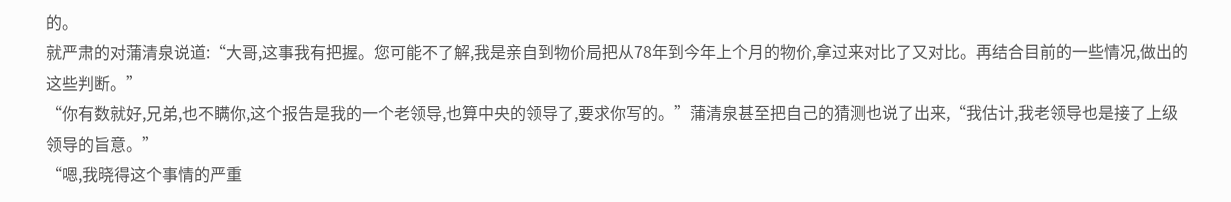的。
就严肃的对蒲清泉说道:“大哥,这事我有把握。您可能不了解,我是亲自到物价局把从78年到今年上个月的物价,拿过来对比了又对比。再结合目前的一些情况,做出的这些判断。”
“你有数就好,兄弟,也不瞒你,这个报告是我的一个老领导,也算中央的领导了,要求你写的。”蒲清泉甚至把自己的猜测也说了出来,“我估计,我老领导也是接了上级领导的旨意。”
“嗯,我晓得这个事情的严重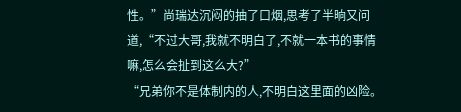性。”尚瑞达沉闷的抽了口烟,思考了半晌又问道,“不过大哥,我就不明白了,不就一本书的事情嘛,怎么会扯到这么大?”
“兄弟你不是体制内的人,不明白这里面的凶险。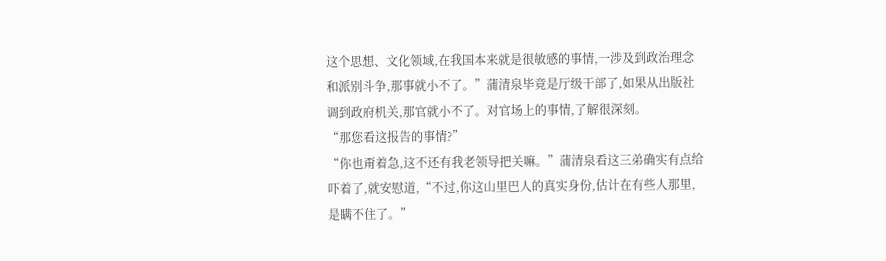这个思想、文化领域,在我国本来就是很敏感的事情,一涉及到政治理念和派别斗争,那事就小不了。”蒲清泉毕竟是厅级干部了,如果从出版社调到政府机关,那官就小不了。对官场上的事情,了解很深刻。
“那您看这报告的事情?”
“你也甭着急,这不还有我老领导把关嘛。”蒲清泉看这三弟确实有点给吓着了,就安慰道,“不过,你这山里巴人的真实身份,估计在有些人那里,是瞒不住了。”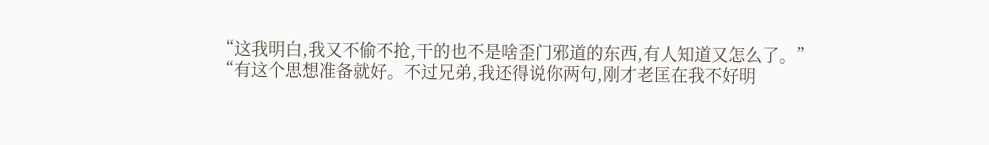“这我明白,我又不偷不抢,干的也不是啥歪门邪道的东西,有人知道又怎么了。”
“有这个思想准备就好。不过兄弟,我还得说你两句,刚才老匡在我不好明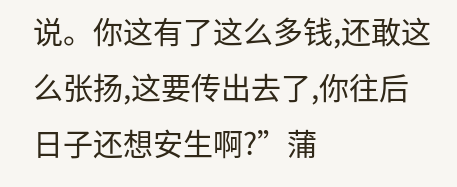说。你这有了这么多钱,还敢这么张扬,这要传出去了,你往后日子还想安生啊?”蒲